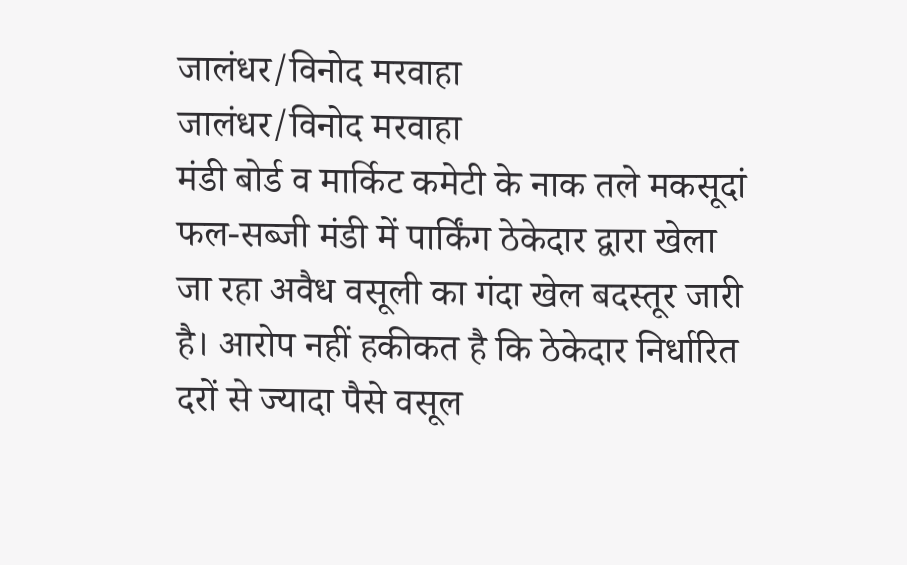जालंधर/विनोद मरवाहा
जालंधर/विनोद मरवाहा
मंडी बोर्ड व मार्किट कमेटी के नाक तले मकसूदां फल-सब्जी मंडी में पार्किंग ठेकेदार द्वारा खेला जा रहा अवैध वसूली का गंदा खेल बदस्तूर जारी है। आरोप नहीं हकीकत है कि ठेकेदार निर्धारित दरों से ज्यादा पैसे वसूल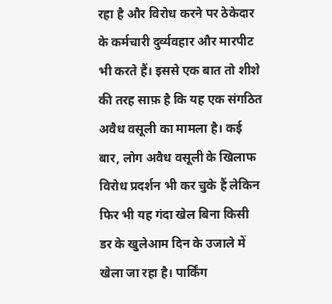रहा है और विरोध करने पर ठेकेदार के कर्मचारी दुर्व्यवहार और मारपीट भी करते हैं। इससे एक बात तो शीशे की तरह साफ़ है कि यह एक संगठित अवैध वसूली का मामला है। कई बार, लोग अवैध वसूली के खिलाफ विरोध प्रदर्शन भी कर चुके हैं लेकिन फिर भी यह गंदा खेल बिना किसी डर के खुलेआम दिन के उजाले में खेला जा रहा है। पार्किंग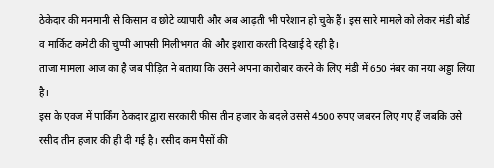ठेकेदार की मनमानी से किसान व छोटे व्यापारी और अब आढ़ती भी परेशान हो चुके हैं। इस सारे मामले को लेकर मंडी बोर्ड व मार्किट कमेटी की चुप्पी आपसी मिलीभगत की और इशारा करती दिखाई दे रही है।
ताजा मामला आज का है जब पीड़ित ने बताया कि उसने अपना कारोबार करने के लिए मंडी में 650 नंबर का नया अड्डा लिया है।
इस के एवज में पार्किंग ठेकदार द्वारा सरकारी फीस तीन हजार के बदले उससे 4500 रुपए जबरन लिए गए हैं जबकि उसे रसीद तीन हजार की ही दी गई है। रसीद कम पैसों की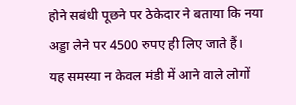होने सबंधी पूछने पर ठेकेदार ने बताया कि नया अड्डा लेने पर 4500 रुपए ही लिए जाते हैं।
यह समस्या न केवल मंडी में आने वाले लोगों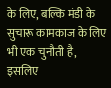के लिए, बल्कि मंडी के सुचारू कामकाज के लिए भी एक चुनौती है, इसलिए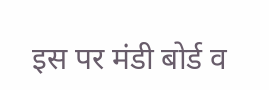इस पर मंडी बोर्ड व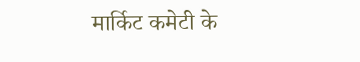मार्किट कमेटी के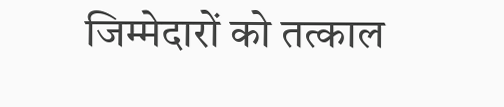जिम्मेदारों को तत्काल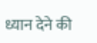ध्यान देने की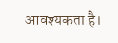आवश्यकता है।